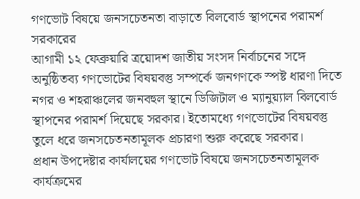গণভোট বিষয়ে জনসচেতনতা বাড়াতে বিলবোর্ড স্থাপনের পরামর্শ সরকারের
আগামী ১২ ফেব্রুয়ারি ত্রয়োদশ জাতীয় সংসদ নির্বাচনের সঙ্গে অনুষ্ঠিতব্য গণভোটের বিষয়বস্তু সম্পর্কে জনগণকে স্পষ্ট ধারণা দিতে নগর ও শহরাঞ্চলের জনবহুল স্থানে ডিজিটাল ও ম্যানুয়্যাল বিলবোর্ড স্থাপনের পরামর্শ দিয়েছে সরকার। ইতোমধ্যে গণভোটের বিষয়বস্তু তুলে ধরে জনসচেতনতামূলক প্রচারণা শুরু করেছে সরকার।
প্রধান উপদেষ্টার কার্যালয়ের গণভোট বিষয়ে জনসচেতনতামূলক কার্যক্রমের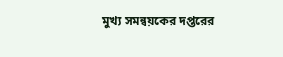মুখ্য সমন্বয়কের দপ্তরের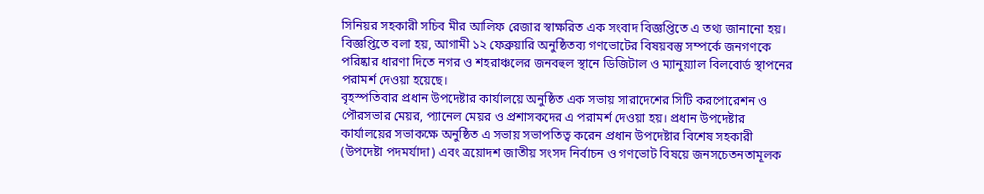সিনিয়র সহকারী সচিব মীর আলিফ রেজার স্বাক্ষরিত এক সংবাদ বিজ্ঞপ্তিতে এ তথ্য জানানো হয়। বিজ্ঞপ্তিতে বলা হয়, আগামী ১২ ফেব্রুয়ারি অনুষ্ঠিতব্য গণভোটের বিষয়বস্তু সম্পর্কে জনগণকে পরিষ্কার ধারণা দিতে নগর ও শহরাঞ্চলের জনবহুল স্থানে ডিজিটাল ও ম্যানুয়্যাল বিলবোর্ড স্থাপনের পরামর্শ দেওয়া হয়েছে।
বৃহস্পতিবার প্রধান উপদেষ্টার কার্যালয়ে অনুষ্ঠিত এক সভায় সারাদেশের সিটি করপোরেশন ও পৌরসভার মেয়র, প্যানেল মেয়র ও প্রশাসকদের এ পরামর্শ দেওয়া হয়। প্রধান উপদেষ্টার কার্যালয়ের সভাকক্ষে অনুষ্ঠিত এ সভায় সভাপতিত্ব করেন প্রধান উপদেষ্টার বিশেষ সহকারী (উপদেষ্টা পদমর্যাদা) এবং ত্রয়োদশ জাতীয় সংসদ নির্বাচন ও গণভোট বিষয়ে জনসচেতনতামূলক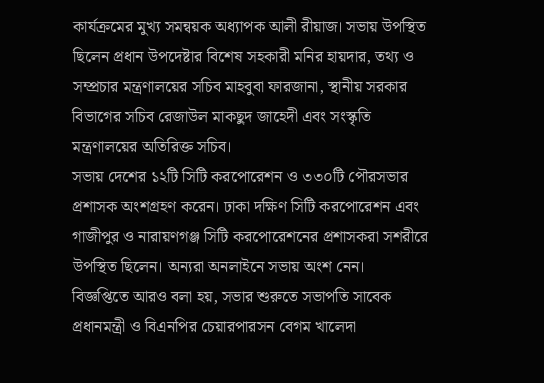কার্যক্রমের মুখ্য সমন্বয়ক অধ্যাপক আলী রীয়াজ। সভায় উপস্থিত ছিলেন প্রধান উপদেষ্টার বিশেষ সহকারী মনির হায়দার, তথ্য ও সম্প্রচার মন্ত্রণালয়ের সচিব মাহবুবা ফারজানা, স্থানীয় সরকার বিভাগের সচিব রেজাউল মাকছুদ জাহেদী এবং সংস্কৃতি মন্ত্রণালয়ের অতিরিক্ত সচিব।
সভায় দেশের ১২টি সিটি করপোরেশন ও ৩৩০টি পৌরসভার প্রশাসক অংশগ্রহণ করেন। ঢাকা দক্ষিণ সিটি করপোরেশন এবং গাজীপুর ও নারায়ণগঞ্জ সিটি করপোরেশনের প্রশাসকরা সশরীরে উপস্থিত ছিলেন। অন্যরা অনলাইনে সভায় অংশ নেন।
বিজ্ঞপ্তিতে আরও বলা হয়, সভার শুরুতে সভাপতি সাবেক প্রধানমন্ত্রী ও বিএনপির চেয়ারপারসন বেগম খালেদা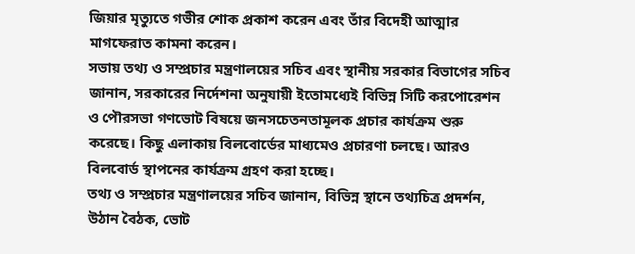জিয়ার মৃত্যুতে গভীর শোক প্রকাশ করেন এবং তাঁর বিদেহী আত্মার মাগফেরাত কামনা করেন।
সভায় তথ্য ও সম্প্রচার মন্ত্রণালয়ের সচিব এবং স্থানীয় সরকার বিভাগের সচিব জানান, সরকারের নির্দেশনা অনুযায়ী ইতোমধ্যেই বিভিন্ন সিটি করপোরেশন ও পৌরসভা গণভোট বিষয়ে জনসচেতনতামূলক প্রচার কার্যক্রম শুরু করেছে। কিছু এলাকায় বিলবোর্ডের মাধ্যমেও প্রচারণা চলছে। আরও বিলবোর্ড স্থাপনের কার্যক্রম গ্রহণ করা হচ্ছে।
তথ্য ও সম্প্রচার মন্ত্রণালয়ের সচিব জানান, বিভিন্ন স্থানে তথ্যচিত্র প্রদর্শন, উঠান বৈঠক, ভোট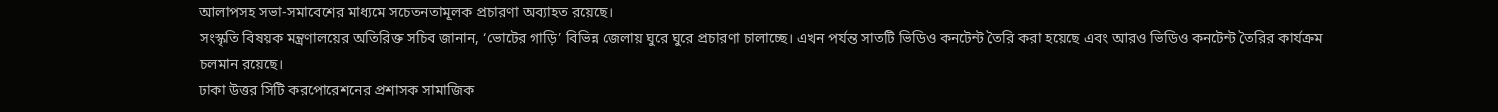আলাপসহ সভা-সমাবেশের মাধ্যমে সচেতনতামূলক প্রচারণা অব্যাহত রয়েছে।
সংস্কৃতি বিষয়ক মন্ত্রণালয়ের অতিরিক্ত সচিব জানান, ‘ভোটের গাড়ি’ বিভিন্ন জেলায় ঘুরে ঘুরে প্রচারণা চালাচ্ছে। এখন পর্যন্ত সাতটি ভিডিও কনটেন্ট তৈরি করা হয়েছে এবং আরও ভিডিও কনটেন্ট তৈরির কার্যক্রম চলমান রয়েছে।
ঢাকা উত্তর সিটি করপোরেশনের প্রশাসক সামাজিক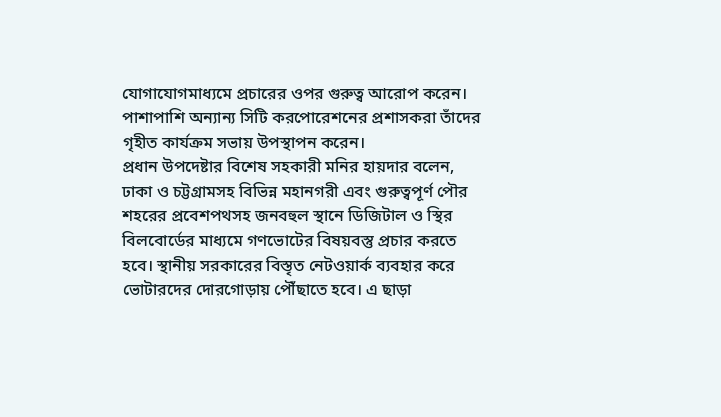যোগাযোগমাধ্যমে প্রচারের ওপর গুরুত্ব আরোপ করেন। পাশাপাশি অন্যান্য সিটি করপোরেশনের প্রশাসকরা তাঁদের গৃহীত কার্যক্রম সভায় উপস্থাপন করেন।
প্রধান উপদেষ্টার বিশেষ সহকারী মনির হায়দার বলেন, ঢাকা ও চট্টগ্রামসহ বিভিন্ন মহানগরী এবং গুরুত্বপূর্ণ পৌর শহরের প্রবেশপথসহ জনবহুল স্থানে ডিজিটাল ও স্থির বিলবোর্ডের মাধ্যমে গণভোটের বিষয়বস্তু প্রচার করতে হবে। স্থানীয় সরকারের বিস্তৃত নেটওয়ার্ক ব্যবহার করে ভোটারদের দোরগোড়ায় পৌঁছাতে হবে। এ ছাড়া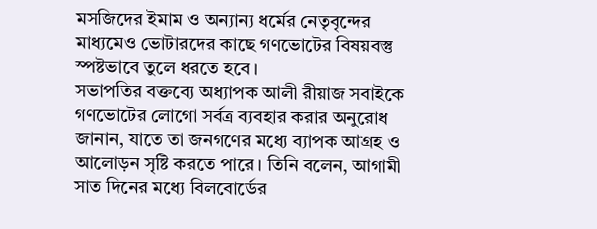মসজিদের ইমাম ও অন্যান্য ধর্মের নেতৃবৃন্দের মাধ্যমেও ভোটারদের কাছে গণভোটের বিষয়বস্তু স্পষ্টভাবে তুলে ধরতে হবে।
সভাপতির বক্তব্যে অধ্যাপক আলী রীয়াজ সবাইকে গণভোটের লোগো সর্বত্র ব্যবহার করার অনুরোধ জানান, যাতে তা জনগণের মধ্যে ব্যাপক আগ্রহ ও আলোড়ন সৃষ্টি করতে পারে। তিনি বলেন, আগামী সাত দিনের মধ্যে বিলবোর্ডের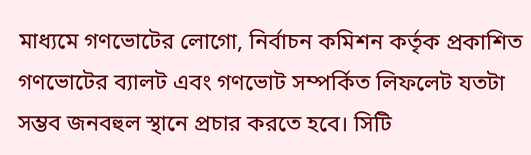মাধ্যমে গণভোটের লোগো, নির্বাচন কমিশন কর্তৃক প্রকাশিত গণভোটের ব্যালট এবং গণভোট সম্পর্কিত লিফলেট যতটা সম্ভব জনবহুল স্থানে প্রচার করতে হবে। সিটি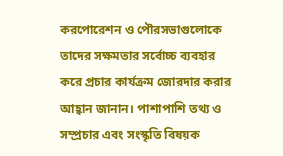করপোরেশন ও পৌরসভাগুলোকে তাদের সক্ষমতার সর্বোচ্চ ব্যবহার করে প্রচার কার্যক্রম জোরদার করার আহ্বান জানান। পাশাপাশি তথ্য ও সম্প্রচার এবং সংস্কৃতি বিষয়ক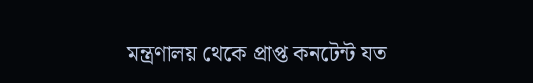মন্ত্রণালয় থেকে প্রাপ্ত কনটেন্ট যত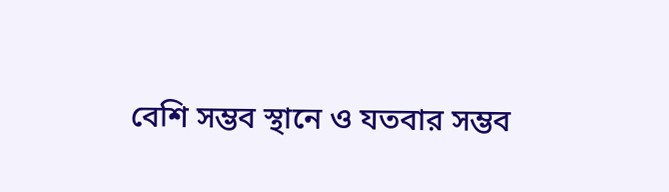বেশি সম্ভব স্থানে ও যতবার সম্ভব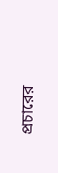প্রচারের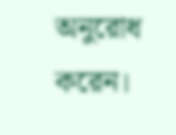অনুরোধ করেন।